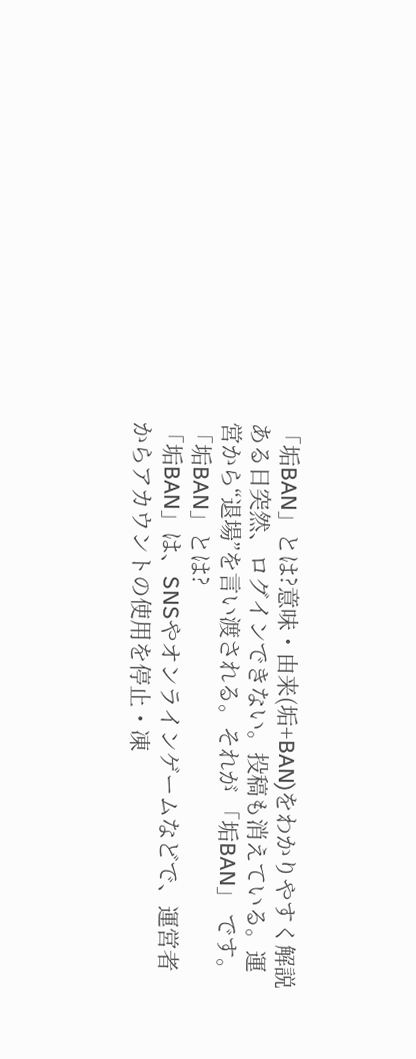「垢BAN」とは?意味・由来(垢+BAN)をわかりやすく解説
ある日突然、ログインできない。投稿も消えている。運営から“退場”を言い渡される。それが 「垢BAN」 です。
「垢BAN」とは?
「垢BAN」は、SNSやオンラインゲームなどで、運営者からアカウントの使用を停止・凍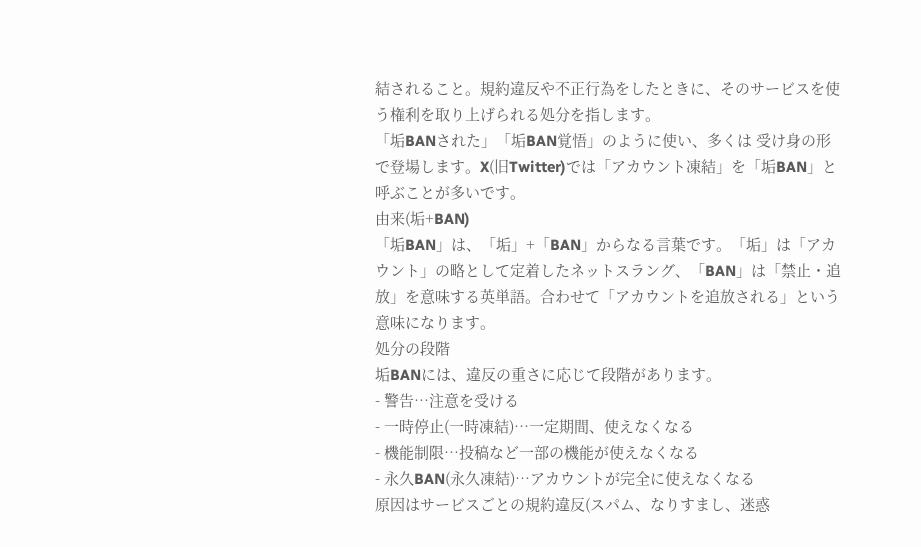結されること。規約違反や不正行為をしたときに、そのサービスを使う権利を取り上げられる処分を指します。
「垢BANされた」「垢BAN覚悟」のように使い、多くは 受け身の形で登場します。X(旧Twitter)では「アカウント凍結」を「垢BAN」と呼ぶことが多いです。
由来(垢+BAN)
「垢BAN」は、「垢」+「BAN」からなる言葉です。「垢」は「アカウント」の略として定着したネットスラング、「BAN」は「禁止・追放」を意味する英単語。合わせて「アカウントを追放される」という意味になります。
処分の段階
垢BANには、違反の重さに応じて段階があります。
- 警告…注意を受ける
- 一時停止(一時凍結)…一定期間、使えなくなる
- 機能制限…投稿など一部の機能が使えなくなる
- 永久BAN(永久凍結)…アカウントが完全に使えなくなる
原因はサービスごとの規約違反(スパム、なりすまし、迷惑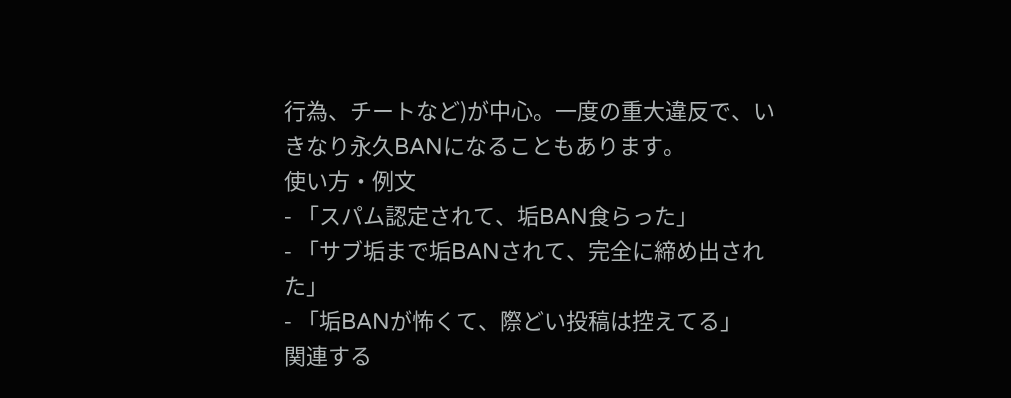行為、チートなど)が中心。一度の重大違反で、いきなり永久BANになることもあります。
使い方・例文
- 「スパム認定されて、垢BAN食らった」
- 「サブ垢まで垢BANされて、完全に締め出された」
- 「垢BANが怖くて、際どい投稿は控えてる」
関連する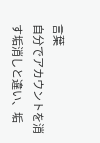言葉
自分でアカウントを消す垢消しと違い、垢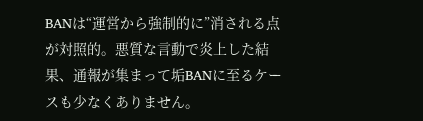BANは“運営から強制的に”消される点が対照的。悪質な言動で炎上した結果、通報が集まって垢BANに至るケースも少なくありません。